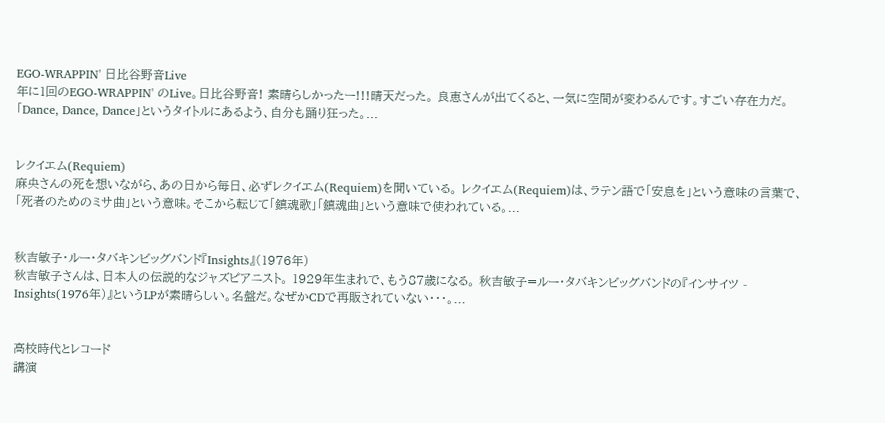EGO-WRAPPIN' 日比谷野音Live
年に1回のEGO-WRAPPIN' のLive。日比谷野音! 素晴らしかったー!!!晴天だった。 良恵さんが出てくると、一気に空間が変わるんです。すごい存在力だ。 「Dance, Dance, Dance」というタイトルにあるよう、自分も踊り狂った。...


レクイエム(Requiem)
麻央さんの死を想いながら、あの日から毎日、必ずレクイエム(Requiem)を聞いている。 レクイエム(Requiem)は、ラテン語で「安息を」という意味の言葉で、「死者のためのミサ曲」という意味。そこから転じて「鎮魂歌」「鎮魂曲」という意味で使われている。...


秋吉敏子・ルー・タバキンビッグバンド『Insights』(1976年)
秋吉敏子さんは、日本人の伝説的なジャズピアニスト。 1929年生まれで、もう87歳になる。 秋吉敏子=ルー・タバキンビッグバンドの『インサイツ - Insights(1976年)』というLPが素晴らしい。名盤だ。なぜかCDで再販されていない・・・。...


高校時代とレコード
講演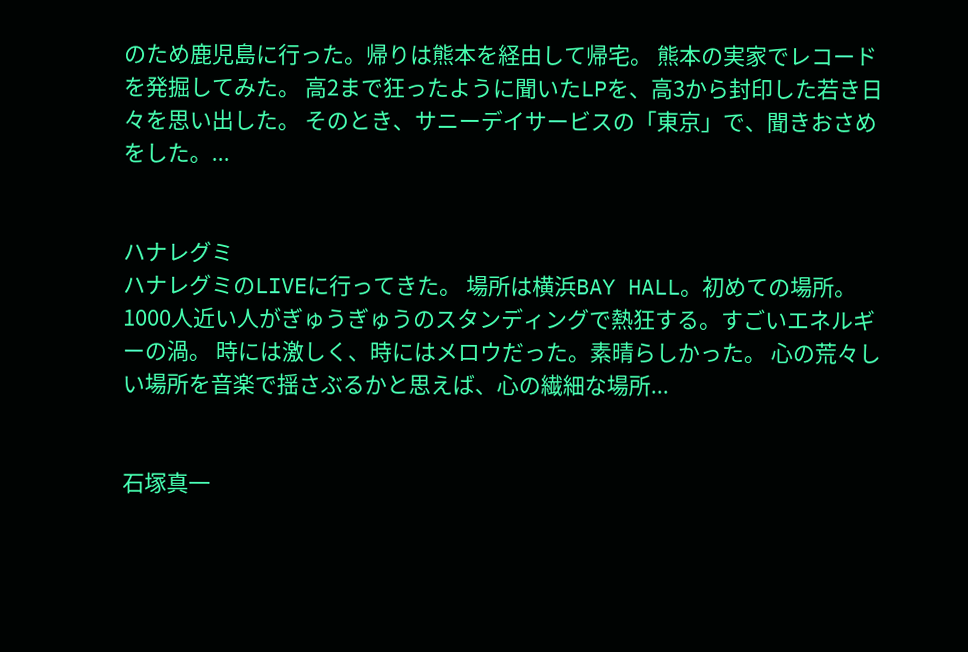のため鹿児島に行った。帰りは熊本を経由して帰宅。 熊本の実家でレコードを発掘してみた。 高2まで狂ったように聞いたLPを、高3から封印した若き日々を思い出した。 そのとき、サニーデイサービスの「東京」で、聞きおさめをした。...


ハナレグミ
ハナレグミのLIVEに行ってきた。 場所は横浜BAY HALL。初めての場所。 1000人近い人がぎゅうぎゅうのスタンディングで熱狂する。すごいエネルギーの渦。 時には激しく、時にはメロウだった。素晴らしかった。 心の荒々しい場所を音楽で揺さぶるかと思えば、心の繊細な場所...


石塚真一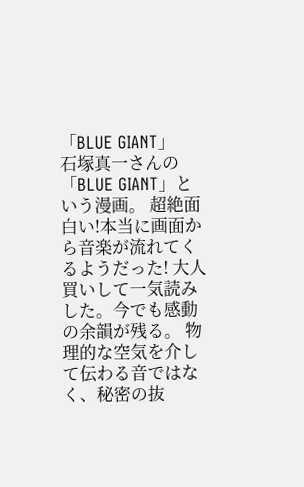「BLUE GIANT」
石塚真一さんの「BLUE GIANT」という漫画。 超絶面白い!本当に画面から音楽が流れてくるようだった! 大人買いして一気読みした。今でも感動の余韻が残る。 物理的な空気を介して伝わる音ではなく、秘密の抜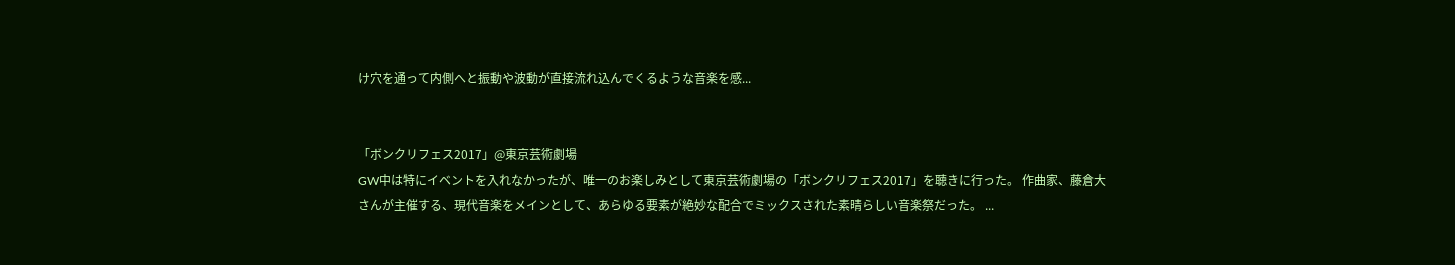け穴を通って内側へと振動や波動が直接流れ込んでくるような音楽を感...


「ボンクリフェス2017」@東京芸術劇場
GW中は特にイベントを入れなかったが、唯一のお楽しみとして東京芸術劇場の「ボンクリフェス2017」を聴きに行った。 作曲家、藤倉大さんが主催する、現代音楽をメインとして、あらゆる要素が絶妙な配合でミックスされた素晴らしい音楽祭だった。 ...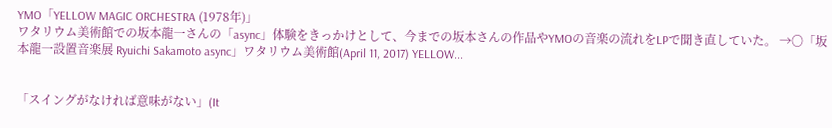YMO「YELLOW MAGIC ORCHESTRA (1978年)」
ワタリウム美術館での坂本龍一さんの「async」体験をきっかけとして、今までの坂本さんの作品やYMOの音楽の流れをLPで聞き直していた。 →〇「坂本龍一設置音楽展 Ryuichi Sakamoto async」ワタリウム美術館(April 11, 2017) YELLOW...


「スイングがなければ意味がない」(It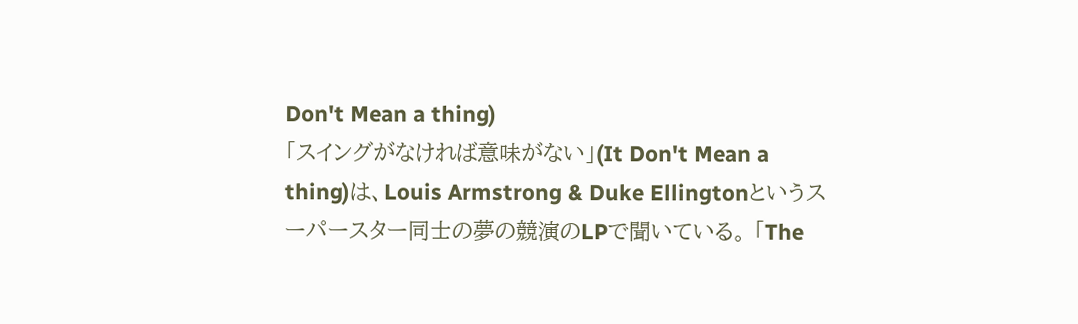Don't Mean a thing)
「スイングがなければ意味がない」(It Don't Mean a thing)は、Louis Armstrong & Duke Ellingtonというスーパースター同士の夢の競演のLPで聞いている。 「The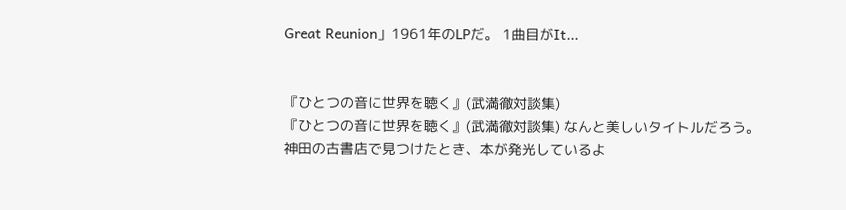Great Reunion」1961年のLPだ。 1曲目がIt...


『ひとつの音に世界を聴く』(武満徹対談集)
『ひとつの音に世界を聴く』(武満徹対談集) なんと美しいタイトルだろう。 神田の古書店で見つけたとき、本が発光しているよ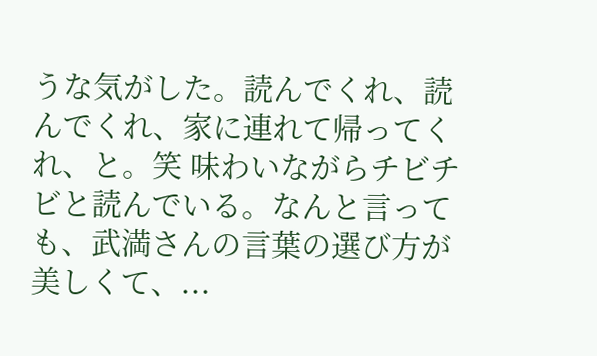うな気がした。読んでくれ、読んでくれ、家に連れて帰ってくれ、と。笑 味わいながらチビチビと読んでいる。なんと言っても、武満さんの言葉の選び方が美しくて、...